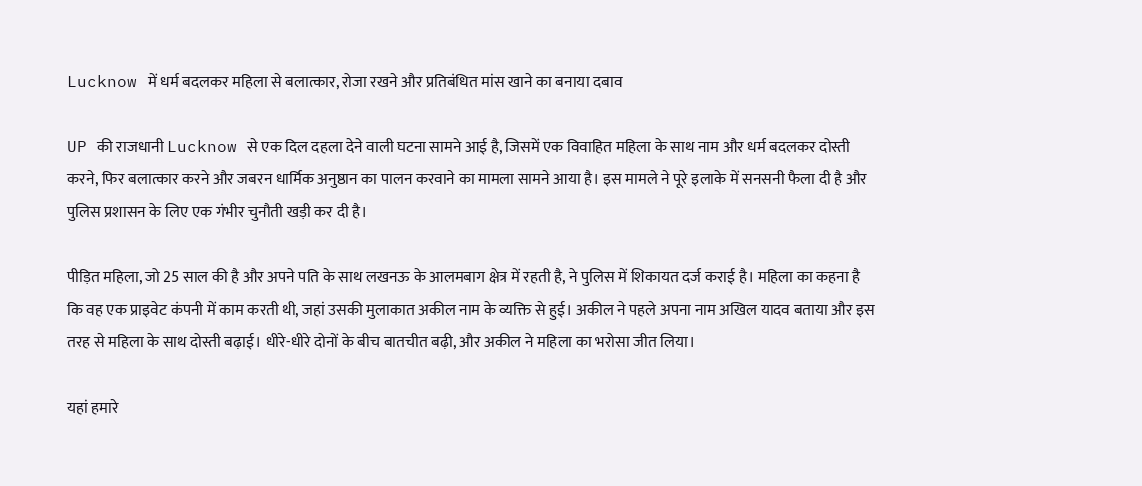Lucknow में धर्म बदलकर महिला से बलात्कार, रोजा रखने और प्रतिबंधित मांस खाने का बनाया दबाव

UP की राजधानी Lucknow से एक दिल दहला देने वाली घटना सामने आई है, जिसमें एक विवाहित महिला के साथ नाम और धर्म बदलकर दोस्ती करने, फिर बलात्कार करने और जबरन धार्मिक अनुष्ठान का पालन करवाने का मामला सामने आया है। इस मामले ने पूरे इलाके में सनसनी फैला दी है और पुलिस प्रशासन के लिए एक गंभीर चुनौती खड़ी कर दी है।

पीड़ित महिला, जो 25 साल की है और अपने पति के साथ लखनऊ के आलमबाग क्षेत्र में रहती है, ने पुलिस में शिकायत दर्ज कराई है। महिला का कहना है कि वह एक प्राइवेट कंपनी में काम करती थी, जहां उसकी मुलाकात अकील नाम के व्यक्ति से हुई। अकील ने पहले अपना नाम अखिल यादव बताया और इस तरह से महिला के साथ दोस्ती बढ़ाई। धीरे-धीरे दोनों के बीच बातचीत बढ़ी, और अकील ने महिला का भरोसा जीत लिया।

यहां हमारे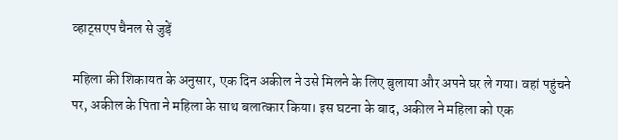व्हाट्सएप चैनल से जुड़ें

महिला की शिकायत के अनुसार, एक दिन अकील ने उसे मिलने के लिए बुलाया और अपने घर ले गया। वहां पहुंचने पर, अकील के पिता ने महिला के साथ बलात्कार किया। इस घटना के बाद, अकील ने महिला को एक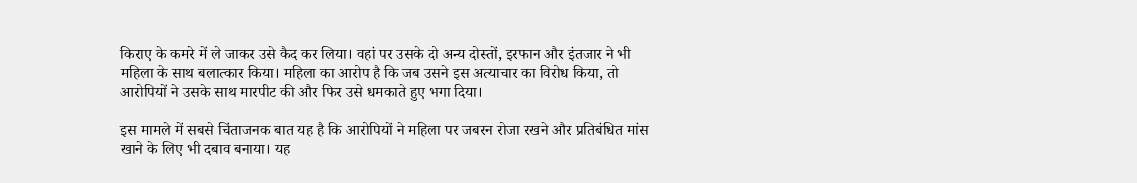किराए के कमरे में ले जाकर उसे कैद कर लिया। वहां पर उसके दो अन्य दोस्तों, इरफान और इंतजार ने भी महिला के साथ बलात्कार किया। महिला का आरोप है कि जब उसने इस अत्याचार का विरोध किया, तो आरोपियों ने उसके साथ मारपीट की और फिर उसे धमकाते हुए भगा दिया।

इस मामले में सबसे चिंताजनक बात यह है कि आरोपियों ने महिला पर जबरन रोजा रखने और प्रतिबंधित मांस खाने के लिए भी दबाव बनाया। यह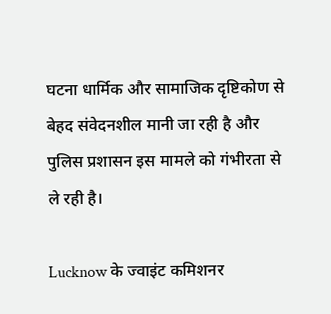घटना धार्मिक और सामाजिक दृष्टिकोण से बेहद संवेदनशील मानी जा रही है और पुलिस प्रशासन इस मामले को गंभीरता से ले रही है।

Lucknow के ज्वाइंट कमिशनर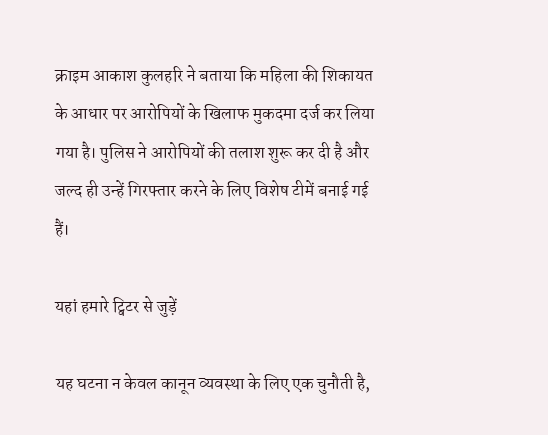क्राइम आकाश कुलहरि ने बताया कि महिला की शिकायत के आधार पर आरोपियों के खिलाफ मुकदमा दर्ज कर लिया गया है। पुलिस ने आरोपियों की तलाश शुरू कर दी है और जल्द ही उन्हें गिरफ्तार करने के लिए विशेष टीमें बनाई गई हैं।

यहां हमारे ट्विटर से जुड़ें

यह घटना न केवल कानून व्यवस्था के लिए एक चुनौती है,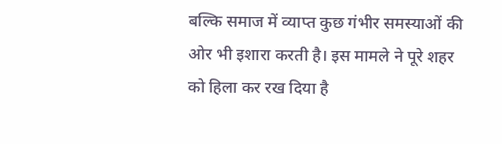बल्कि समाज में व्याप्त कुछ गंभीर समस्याओं की ओर भी इशारा करती है। इस मामले ने पूरे शहर को हिला कर रख दिया है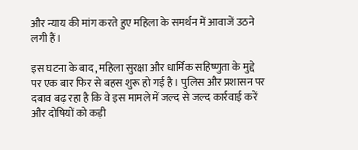और न्याय की मांग करते हुए महिला के समर्थन में आवाजें उठने लगी हैं।

इस घटना के बाद, महिला सुरक्षा और धार्मिक सहिष्णुता के मुद्दे पर एक बार फिर से बहस शुरू हो गई है। पुलिस और प्रशासन पर दबाव बढ़ रहा है कि वे इस मामले में जल्द से जल्द कार्रवाई करें और दोषियों को कड़ी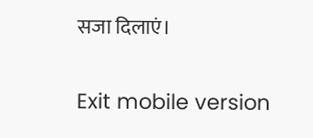सजा दिलाएं।

Exit mobile version